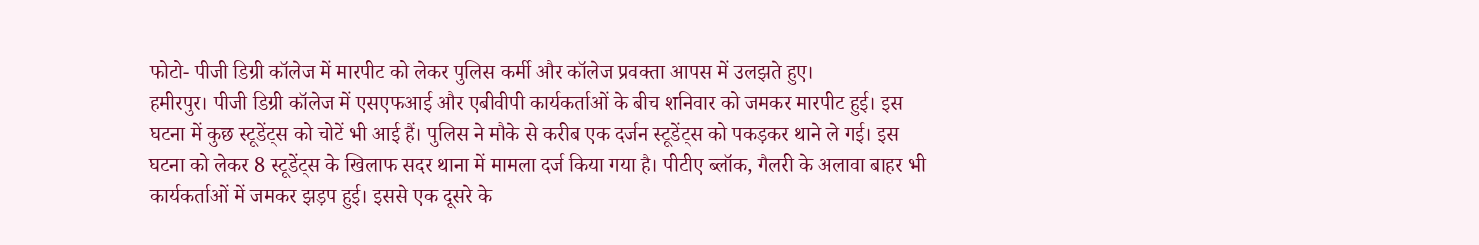फोटो- पीजी डिग्री कॉलेज में मारपीट को लेकर पुलिस कर्मी और कॉलेज प्रवक्ता आपस में उलझते हुए।
हमीरपुर। पीजी डिग्री कॉलेज में एसएफआई और एबीवीपी कार्यकर्ताओं के बीच शनिवार को जमकर मारपीट हुई। इस घटना में कुछ स्टूडेंट्स को चोटें भी आई हैं। पुलिस ने मौके से करीब एक दर्जन स्टूडेंट्स को पकड़कर थाने ले गई। इस घटना को लेकर 8 स्टूडेंट्स के खिलाफ सदर थाना में मामला दर्ज किया गया है। पीटीए ब्लॉक, गैलरी के अलावा बाहर भी कार्यकर्ताओं में जमकर झड़प हुई। इससे एक दूसरे के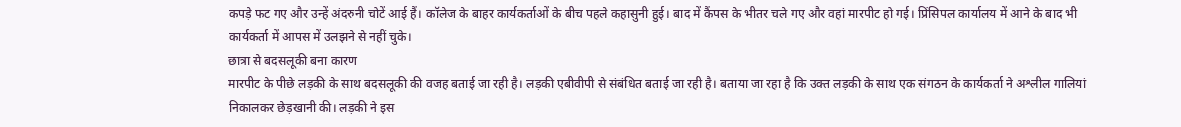कपड़े फट गए और उन्हें अंदरुनी चोटें आई हैं। कॉलेज के बाहर कार्यकर्ताओं के बीच पहले कहासुनी हुई। बाद में कैंपस के भीतर चले गए और वहां मारपीट हो गई। प्रिंसिपल कार्यालय में आने के बाद भी कार्यकर्ता में आपस में उलझने से नहीं चुके।
छात्रा से बदसलूकी बना कारण
मारपीट के पीछे लड़की के साथ बदसलूकी की वजह बताई जा रही है। लड़की एबीवीपी से संबंधित बताई जा रही है। बताया जा रहा है कि उक्त लड़की के साथ एक संगठन के कार्यकर्ता ने अश्लील गालियां निकालकर छेड़खानी की। लड़की ने इस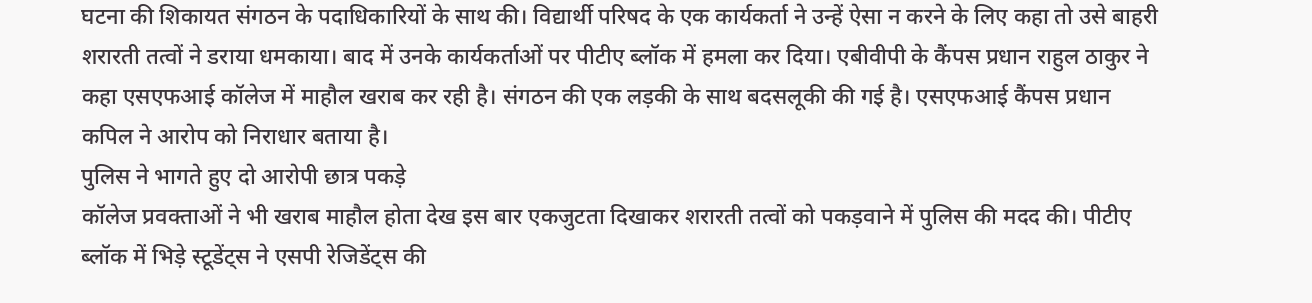घटना की शिकायत संगठन के पदाधिकारियों के साथ की। विद्यार्थी परिषद के एक कार्यकर्ता ने उन्हें ऐसा न करने के लिए कहा तो उसे बाहरी शरारती तत्वों ने डराया धमकाया। बाद में उनके कार्यकर्ताओं पर पीटीए ब्लॉक में हमला कर दिया। एबीवीपी के कैंपस प्रधान राहुल ठाकुर ने कहा एसएफआई कॉलेज में माहौल खराब कर रही है। संगठन की एक लड़की के साथ बदसलूकी की गई है। एसएफआई कैंपस प्रधान कपिल ने आरोप को निराधार बताया है।
पुलिस ने भागते हुए दो आरोपी छात्र पकड़े
कॉलेज प्रवक्ताओं ने भी खराब माहौल होता देख इस बार एकजुटता दिखाकर शरारती तत्वों को पकड़वाने में पुलिस की मदद की। पीटीए ब्लॉक में भिड़े स्टूडेंट्स ने एसपी रेजिडेंट्स की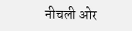नीचली ओर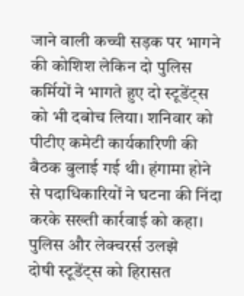जाने वाली कच्ची सड़क पर भागने की कोशिश लेकिन दो पुलिस कर्मियों ने भागते हुए दो स्टूडेंट्स को भी दबोच लिया। शनिवार को पीटीए कमेटी कार्यकारिणी की बैठक बुलाई गई थी। हंगामा होने से पदाधिकारियों ने घटना की निंदा करके सख्ती कार्रवाई को कहा।
पुलिस और लेक्चरर्स उलझे
दोषी स्टूडेंट्स को हिरासत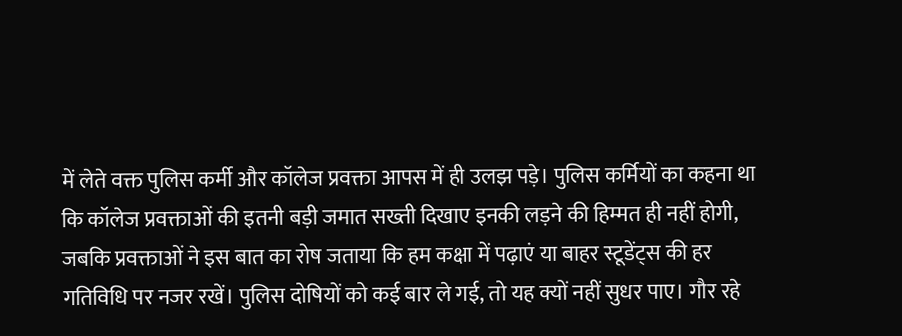में लेते वक्त पुलिस कर्मी और कॉलेज प्रवक्ता आपस में ही उलझ पड़े। पुलिस कर्मियों का कहना था कि कॉलेज प्रवक्ताओं की इतनी बड़ी जमात सख्ती दिखाए इनकी लड़ने की हिम्मत ही नहीं होगी, जबकि प्रवक्ताओं ने इस बात का रोष जताया कि हम कक्षा में पढ़ाएं या बाहर स्टूडेंट्स की हर गतिविधि पर नजर रखें। पुलिस दोषियों को कई बार ले गई, तो यह क्यों नहीं सुधर पाए। गौर रहे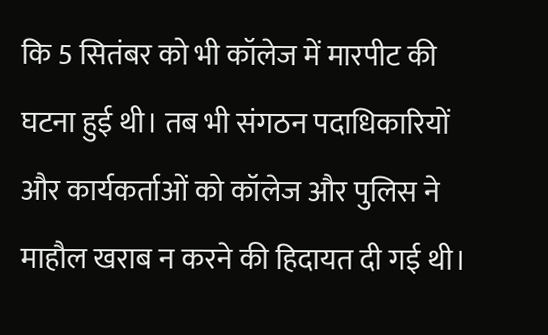कि 5 सितंबर को भी कॉलेज में मारपीट की घटना हुई थी। तब भी संगठन पदाधिकारियों और कार्यकर्ताओं को कॉलेज और पुलिस ने माहौल खराब न करने की हिदायत दी गई थी।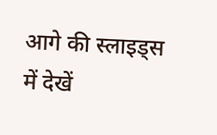आगे की स्लाइड्स में देखें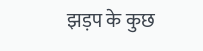झड़प के कुछ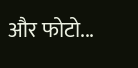और फोटो...